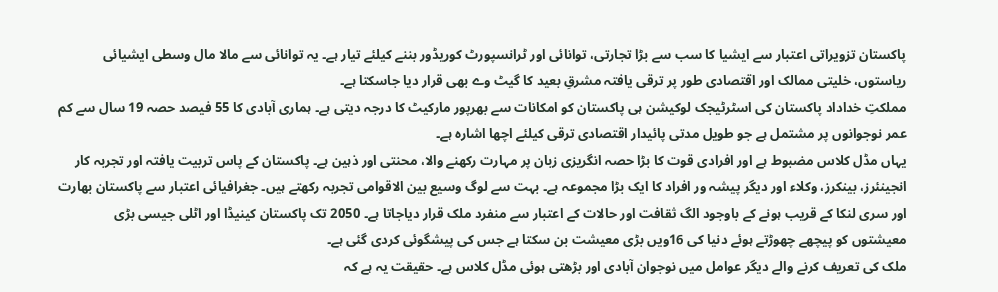پاکستان تزویراتی اعتبار سے ایشیا کا سب سے بڑا تجارتی، توانائی اور ٹرانسپورٹ کوریڈور بننے کیلئے تیار ہے۔ یہ توانائی سے مالا مال وسطی ایشیائی ریاستوں، خلیتی ممالک اور اقتصادی طور پر ترقی یافتہ مشرقِ بعید کا گیٹ وے بھی قرار دیا جاسکتا ہے۔
مملکتِ خداداد پاکستان کی اسٹرٹیجک لوکیشن ہی پاکستان کو امکانات سے بھرپور مارکیٹ کا درجہ دیتی ہے۔ ہماری آبادی کا 55 فیصد حصہ 19 سال سے کم عمر نوجوانوں پر مشتمل ہے جو طویل مدتی پائیدار اقتصادی ترقی کیلئے اچھا اشارہ ہے۔
یہاں مڈل کلاس مضبوط ہے اور افرادی قوت کا بڑا حصہ انگریزی زبان پر مہارت رکھنے والا، محنتی اور ذہین ہے۔ پاکستان کے پاس تربیت یافتہ اور تجربہ کار انجینئرز، بینکرز، وکلاء اور دیگر پیشہ ور افراد کا ایک بڑا مجموعہ ہے۔ بہت سے لوگ وسیع بین الاقوامی تجربہ رکھتے ہیں۔ جغرافیائی اعتبار سے پاکستان بھارت اور سری لنکا کے قریب ہونے کے باوجود الگ ثقافت اور حالات کے اعتبار سے منفرد ملک قرار دیاجاتا ہے۔ 2050 تک پاکستان کینیڈا اور اٹلی جیسی بڑی معیشتوں کو پیچھے چھوڑتے ہوئے دنیا کی 16ویں بڑی معیشت بن سکتا ہے جس کی پیشگوئی کردی گئی ہے۔
ملک کی تعریف کرنے والے دیگر عوامل میں نوجوان آبادی اور بڑھتی ہوئی مڈل کلاس ہے۔ حقیقت یہ ہے کہ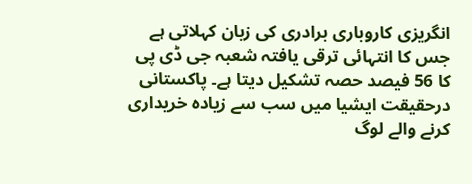انگریزی کاروباری برادری کی زبان کہلاتی ہے جس کا انتہائی ترقی یافتہ شعبہ جی ڈی پی کا 56 فیصد حصہ تشکیل دیتا ہے۔ پاکستانی درحقیقت ایشیا میں سب سے زیادہ خریداری کرنے والے لوگ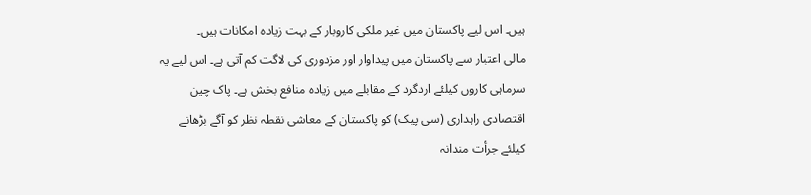ہیں۔ اس لیے پاکستان میں غیر ملکی کاروبار کے بہت زیادہ امکانات ہیں۔
مالی اعتبار سے پاکستان میں پیداوار اور مزدوری کی لاگت کم آتی ہے۔ اس لیے یہ سرماہی کاروں کیلئے اردگرد کے مقابلے میں زیادہ منافع بخش ہے۔ پاک چین اقتصادی راہداری (سی پیک) کو پاکستان کے معاشی نقطہ نظر کو آگے بڑھانے کیلئے جرأت مندانہ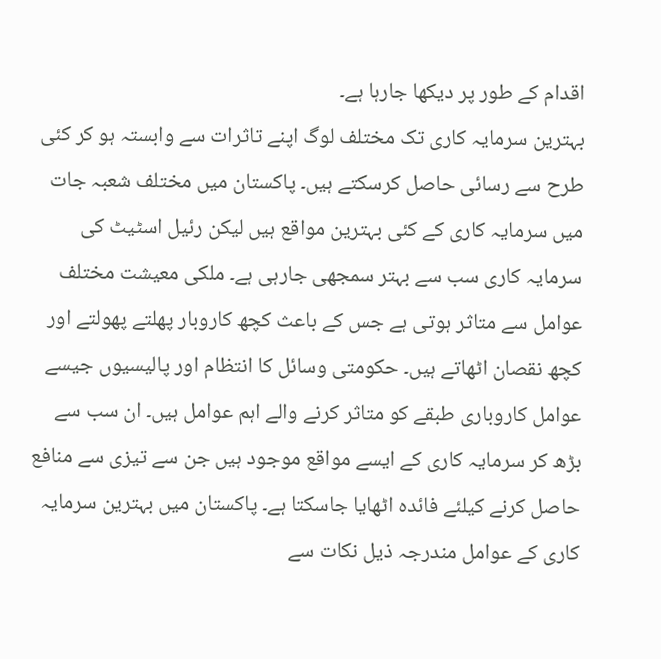اقدام کے طور پر دیکھا جارہا ہے۔
بہترین سرمایہ کاری تک مختلف لوگ اپنے تاثرات سے وابستہ ہو کر کئی طرح سے رسائی حاصل کرسکتے ہیں۔ پاکستان میں مختلف شعبہ جات میں سرمایہ کاری کے کئی بہترین مواقع ہیں لیکن رئیل اسٹیٹ کی سرمایہ کاری سب سے بہتر سمجھی جارہی ہے۔ ملکی معیشت مختلف عوامل سے متاثر ہوتی ہے جس کے باعث کچھ کاروبار پھلتے پھولتے اور کچھ نقصان اٹھاتے ہیں۔ حکومتی وسائل کا انتظام اور پالیسیوں جیسے عوامل کاروباری طبقے کو متاثر کرنے والے اہم عوامل ہیں۔ ان سب سے بڑھ کر سرمایہ کاری کے ایسے مواقع موجود ہیں جن سے تیزی سے منافع حاصل کرنے کیلئے فائدہ اٹھایا جاسکتا ہے۔ پاکستان میں بہترین سرمایہ کاری کے عوامل مندرجہ ذیل نکات سے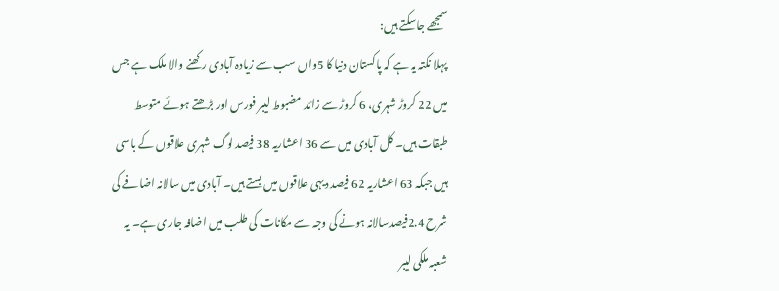سمجھے جاسکتے ہیں:
پہلا نکتہ یہ ہے کہ پاکستان دنیا کا 5واں سب سے زیادہ آبادی رکھنے والا ملک ہے جس میں 22 کروڑ شہری، 6 کروڑ سے زائد مضبوط لیبر فورس اور بڑھتے ہوئے متوسط طبقات ہیں۔ کل آبادی میں سے 36 اعشاریہ 38 فیصد لوگ شہری علاقوں کے باسی ہیں جبکہ 63 اعشاریہ 62 فیصد دیہی علاقوں میں بستے ہیں۔ آبادی میں سالانہ اضافے کی شرح 2.4فیصدسالانہ ہونے کی وجہ سے مکانات کی طلب میں اضافہ جاری ہے۔ یہ شعبہ ملکی لیبر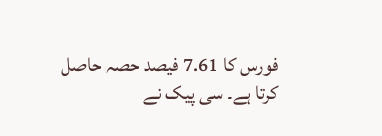فورس کا 7.61 فیصد حصہ حاصل کرتا ہے۔ سی پیک نے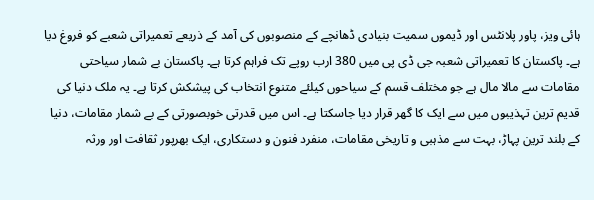ہائی ویز، پاور پلانٹس اور ڈیموں سمیت بنیادی ڈھانچے کے منصوبوں کی آمد کے ذریعے تعمیراتی شعبے کو فروغ دیا ہے۔ پاکستان کا تعمیراتی شعبہ جی ڈی پی میں 380 ارب روپے تک فراہم کرتا ہے۔ پاکستان بے شمار سیاحتی مقامات سے مالا مال ہے جو مختلف قسم کے سیاحوں کیلئے متنوع انتخاب کی پیشکش کرتا ہے۔ یہ ملک دنیا کی قدیم ترین تہذیبوں میں سے ایک کا گھر قرار دیا جاسکتا ہے۔ اس میں قدرتی خوبصورتی کے بے شمار مقامات، دنیا کے بلند ترین پہاڑ، بہت سے مذہبی و تاریخی مقامات، منفرد فنون و دستکاری، ایک بھرپور ثقافت اور ورثہ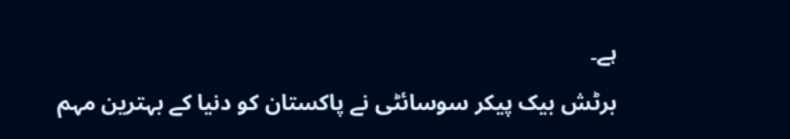ہے۔
برٹش بیک پیکر سوسائٹی نے پاکستان کو دنیا کے بہترین مہم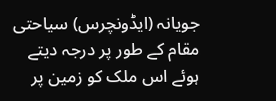جویانہ (ایڈونچرس) سیاحتی مقام کے طور پر درجہ دیتے ہوئے اس ملک کو زمین پر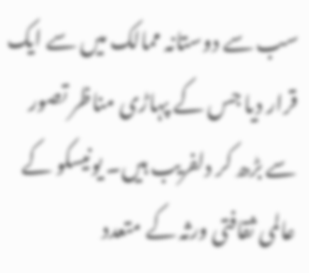سب سے دوستانہ ممالک میں سے ایک قرار دیا جس کے پہاڑی مناظر تصور سے بڑھ کر دلفریب ہیں۔ یونیسکو کے عالمی ثقافتی ورثہ کے متعدد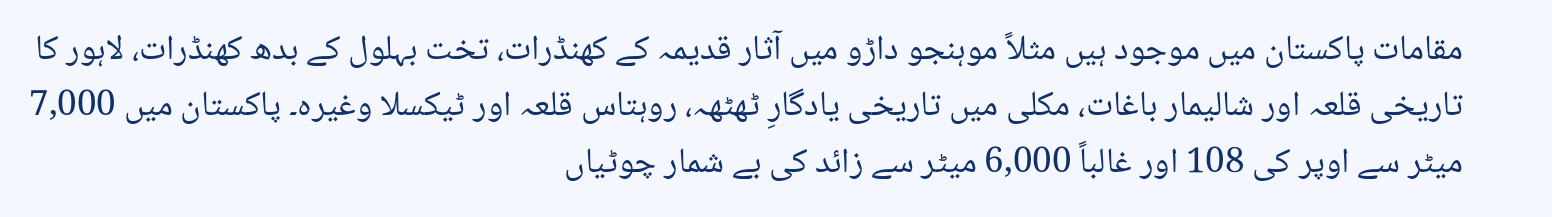مقامات پاکستان میں موجود ہیں مثلاً موہنجو داڑو میں آثار قدیمہ کے کھنڈرات، تخت بہلول کے بدھ کھنڈرات، لاہور کا تاریخی قلعہ اور شالیمار باغات، مکلی میں تاریخی یادگارِ ٹھٹھہ، روہتاس قلعہ اور ٹیکسلا وغیرہ۔ پاکستان میں 7,000 میٹر سے اوپر کی 108 اور غالباً 6,000 میٹر سے زائد کی بے شمار چوٹیاں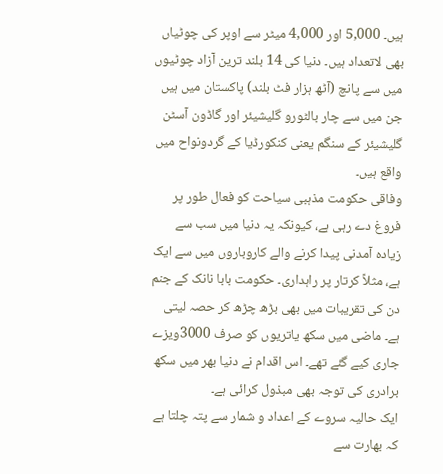ہیں۔ 5,000 اور 4,000 میٹر سے اوپر کی چوٹیاں بھی لاتعداد ہیں۔ دنیا کی 14 بلند ترین آزاد چوٹیوں میں سے پانچ (آٹھ ہزار فٹ بلند) پاکستان میں ہیں جن میں سے چار بالٹورو گلیشیئر اور گاڈون آسٹن گلیشیئر کے سنگم یعنی کنکورڈیا کے گردونواح میں واقع ہیں۔
وفاقی حکومت مذہبی سیاحت کو فعال طور پر فروغ دے رہی ہے، کیونکہ یہ دنیا میں سب سے زیادہ آمدنی پیدا کرنے والے کاروباروں میں سے ایک ہے، مثلاً کرتار پر راہداری۔ حکومت بابا نانک کے جنم دن کی تقریبات میں بھی بڑھ چڑھ کر حصہ لیتی ہے۔ ماضی میں سکھ یاتریوں کو صرف 3000ویزے جاری کیے گئے تھے۔ اس اقدام نے دنیا بھر میں سکھ برادری کی توجہ بھی مبذول کرائی ہے۔
ایک حالیہ سروے کے اعداد و شمار سے پتہ چلتا ہے کہ بھارت سے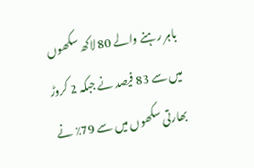باہر رہنے والے 80 لاکھ سکھوں میں سے 83 فیصد نے جبکہ 2 کروڑ بھارتی سکھوں میں سے 79٪ نے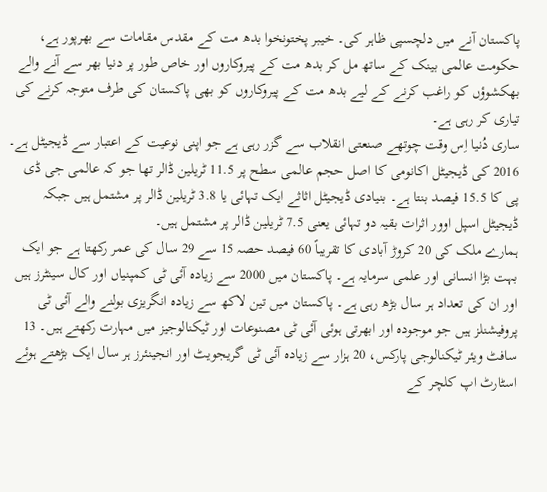پاکستان آنے میں دلچسپی ظاہر کی۔ خیبر پختونخوا بدھ مت کے مقدس مقامات سے بھرپور ہے، حکومت عالمی بینک کے ساتھ مل کر بدھ مت کے پیروکاروں اور خاص طور پر دنیا بھر سے آنے والے بھکشوؤں کو راغب کرنے کے لیے بدھ مت کے پیروکاروں کو بھی پاکستان کی طرف متوجہ کرنے کی تیاری کر رہی ہے۔
ساری دُنیا اِس وقت چوتھے صنعتی انقلاب سے گزر رہی ہے جو اپنی نوعیت کے اعتبار سے ڈیجیٹل ہے۔ 2016 کی ڈیجیٹل اکانومی کا اصل حجم عالمی سطح پر 11.5 ٹریلین ڈالر تھا جو کہ عالمی جی ڈی پی کا 15.5 فیصد بنتا ہے۔ بنیادی ڈیجیٹل اثاثے ایک تہائی یا 3.8 ٹریلین ڈالر پر مشتمل ہیں جبکہ ڈیجیٹل اسپل اوور اثرات بقیہ دو تہائی یعنی 7.5 ٹریلین ڈالر پر مشتمل ہیں۔
ہمارے ملک کی 20 کروڑ آبادی کا تقریباً 60 فیصد حصہ 15 سے 29 سال کی عمر رکھتا ہے جو ایک بہت بڑا انسانی اور علمی سرمایہ ہے۔ پاکستان میں 2000 سے زیادہ آئی ٹی کمپنیاں اور کال سینٹرز ہیں اور ان کی تعداد ہر سال بڑھ رہی ہے۔ پاکستان میں تین لاکھ سے زیادہ انگریزی بولنے والے آئی ٹی پروفیشنلز ہیں جو موجودہ اور ابھرتی ہوئی آئی ٹی مصنوعات اور ٹیکنالوجیز میں مہارت رکھتے ہیں۔ 13 سافٹ ویئر ٹیکنالوجی پارکس، 20 ہزار سے زیادہ آئی ٹی گریجویٹ اور انجینئرز ہر سال ایک بڑھتے ہوئے اسٹارٹ اپ کلچر کے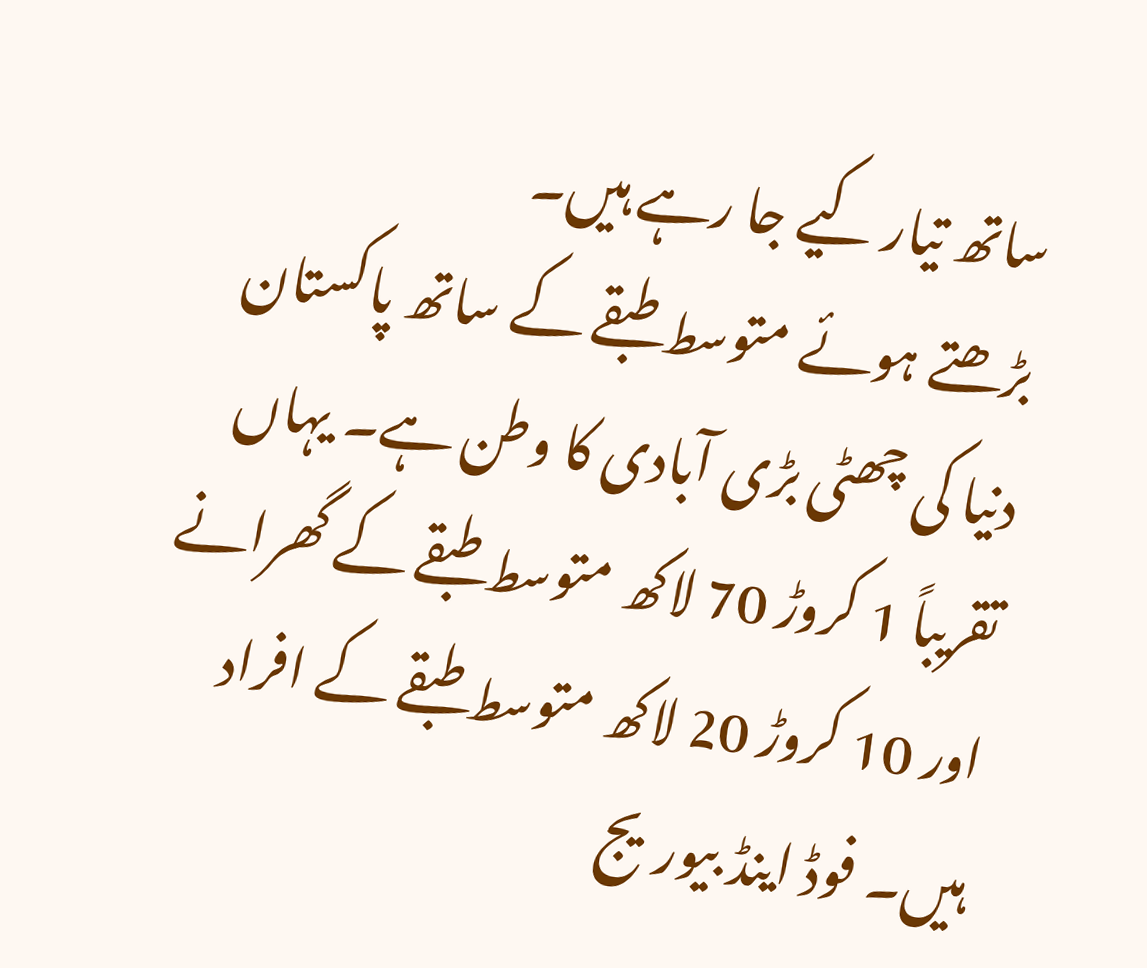ساتھ تیار کیے جا رہے ہیں۔
بڑھتے ہوئے متوسط طبقے کے ساتھ پاکستان دنیا کی چھٹی بڑی آبادی کا وطن ہے۔ یہاں تقریباً 1 کروڑ 70 لاکھ متوسط طبقے کے گھرانے اور 10 کروڑ 20 لاکھ متوسط طبقے کے افراد ہیں۔ فوڈ اینڈ بیوریج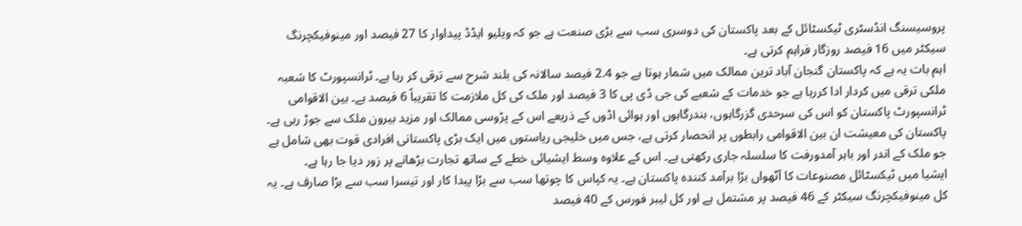پروسیسنگ انڈسٹری ٹیکسٹائل کے بعد پاکستان کی دوسری سب سے بڑی صنعت ہے جو کہ ویلیو ایڈڈ پیداوار کا 27 فیصد اور مینوفیکچرنگ سیکٹر میں 16 فیصد روزگار فراہم کرتی ہے۔
اہم بات یہ ہے کہ پاکستان گنجان آباد ترین ممالک میں شمار ہوتا ہے جو 2.4 فیصد سالانہ کی بلند شرح سے ترقی کر رہا ہے۔ ٹرانسپورٹ کا شعبہ ملکی ترقی میں کردار ادا کررہا ہے جو خدمات کے شعبے کی جی ڈی پی کا 3 فیصد اور ملک کی کل ملازمت کا تقریباً 6 فیصد ہے۔ بین الاقوامی ٹرانسپورٹ پاکستان کو اس کی سرحدی گزرگاہوں، بندرگاہوں اور ہوائی اڈوں کے ذریعے اس کے پڑوسی ممالک اور مزید بیرون ملک سے جوڑ رہی ہے۔ پاکستان کی معیشت ان بین الاقوامی رابطوں پر انحصار کرتی ہے، جس میں خلیجی ریاستوں میں ایک بڑی پاکستانی افرادی قوت بھی شامل ہے جو ملک کے اندر اور باہر آمدورفت کا سلسلہ جاری رکھتی ہے۔ اس کے علاوہ وسط ایشیائی خطے کے ساتھ تجارت بڑھانے پر زور دیا جا رہا ہے۔
ایشیا میں ٹیکسٹائل مصنوعات کا آٹھواں بڑا برآمد کنندہ پاکستان ہے۔ یہ کپاس کا چوتھا سب سے بڑا پیدا کار اور تیسرا سب سے بڑا صارف ہے۔ یہ کل مینوفیکچرنگ سیکٹر کے 46 فیصد پر مشتمل ہے اور کل لیبر فورس کے 40 فیصد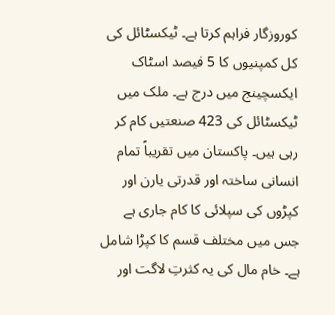کوروزگار فراہم کرتا ہے۔ ٹیکسٹائل کی کل کمپنیوں کا 5 فیصد اسٹاک ایکسچینج میں درج ہے۔ ملک میں ٹیکسٹائل کی 423 صنعتیں کام کر رہی ہیں۔ پاکستان میں تقریباً تمام انسانی ساختہ اور قدرتی یارن اور کپڑوں کی سپلائی کا کام جاری ہے جس میں مختلف قسم کا کپڑا شامل ہے۔ خام مال کی یہ کثرتِ لاگت اور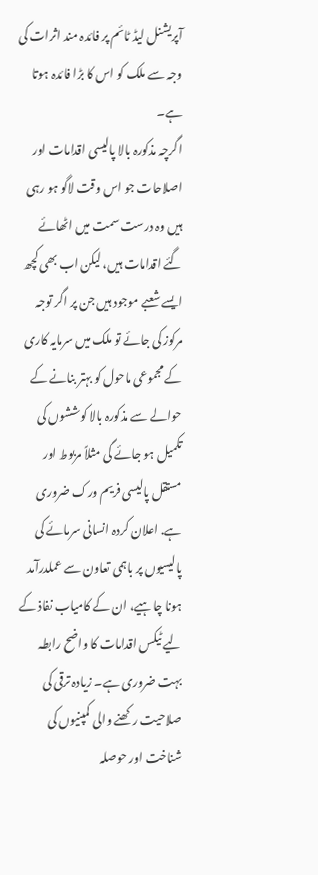آپریشنل لیڈ ٹائم پر فائدہ مند اثرات کی وجہ سے ملک کو اس کا بڑا فائدہ ہوتا ہے۔
اگرچہ مذکورہ بالا پالیسی اقدامات اور اصلاحات جو اس وقت لاگو ہو رہی ہیں وہ درست سمت میں اٹھائے گئے اقدامات ہیں، لیکن اب بھی کچھ ایسے شعبے موجود ہیں جن پر اگر توجہ مرکوز کی جائے تو ملک میں سرمایہ کاری کے مجموعی ماحول کو بہتر بنانے کے حوالے سے مذکورہ بالا کوششوں کی تکمیل ہو جائے گی مثلاً مربوط اور مستقل پالیسی فریم ورک ضروری ہے. اعلان کردہ انسانی سرمائے کی پالیسیوں پر باہمی تعاون سے عملدرآمد ہونا چاہیے، ان کے کامیاب نفاذ کے لیے ٹیکس اقدامات کا واضح رابطہ بہت ضروری ہے۔ زیادہ ترقی کی صلاحیت رکھنے والی کمپنیوں کی شناخت اور حوصلہ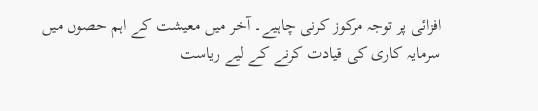افزائی پر توجہ مرکوز کرنی چاہیے۔ آخر میں معیشت کے اہم حصوں میں سرمایہ کاری کی قیادت کرنے کے لیے ریاست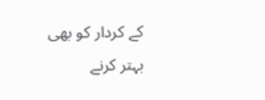کے کردار کو بھی بہتر کرنے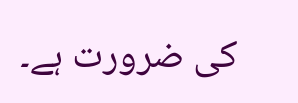کی ضرورت ہے۔